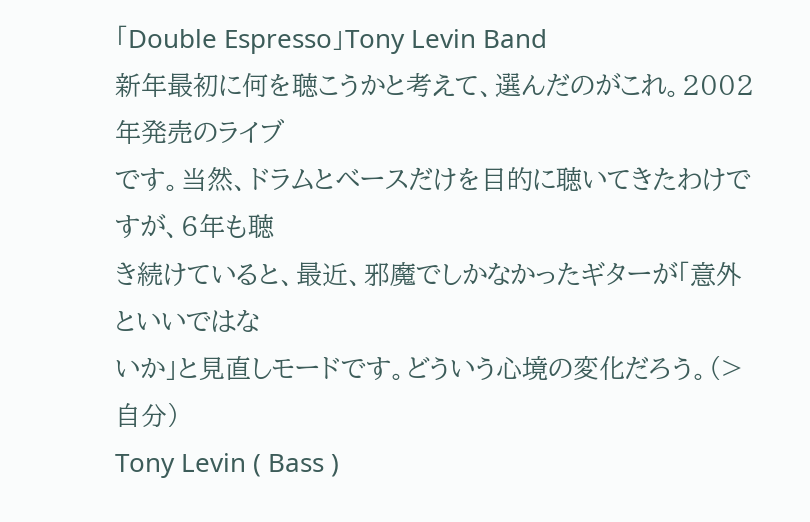「Double Espresso」Tony Levin Band
新年最初に何を聴こうかと考えて、選んだのがこれ。2002年発売のライブ
です。当然、ドラムとベースだけを目的に聴いてきたわけですが、6年も聴
き続けていると、最近、邪魔でしかなかったギターが「意外といいではな
いか」と見直しモードです。どういう心境の変化だろう。(> 自分)
Tony Levin ( Bass )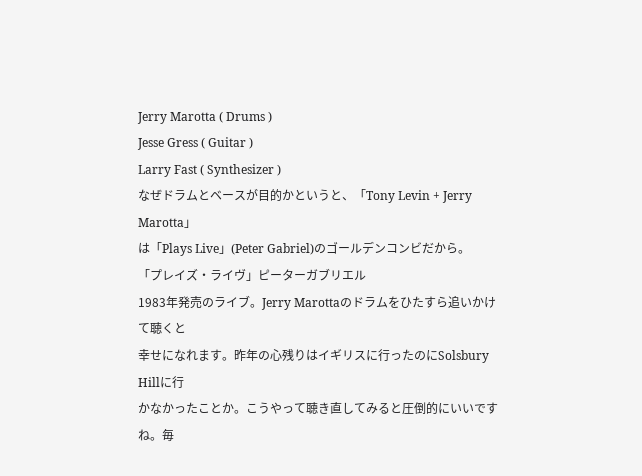Jerry Marotta ( Drums )
Jesse Gress ( Guitar )
Larry Fast ( Synthesizer )
なぜドラムとベースが目的かというと、「Tony Levin + Jerry Marotta」
は「Plays Live」(Peter Gabriel)のゴールデンコンビだから。
「プレイズ・ライヴ」ピーターガブリエル
1983年発売のライブ。Jerry Marottaのドラムをひたすら追いかけて聴くと
幸せになれます。昨年の心残りはイギリスに行ったのにSolsbury Hillに行
かなかったことか。こうやって聴き直してみると圧倒的にいいですね。毎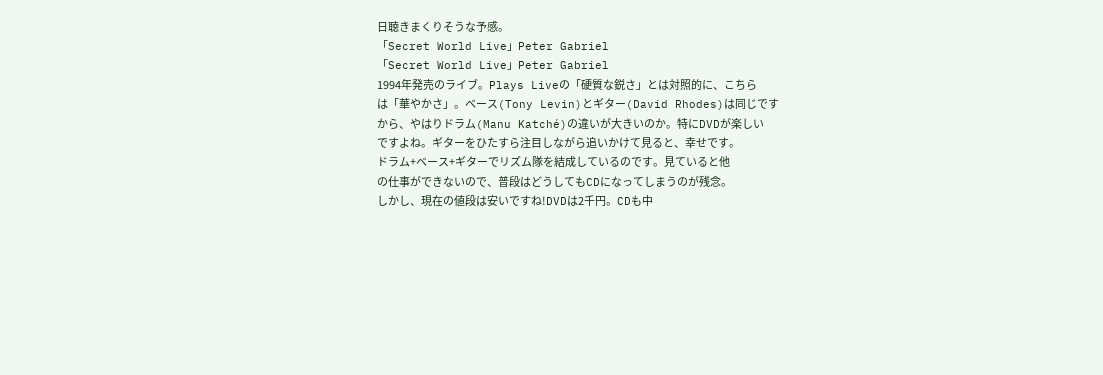日聴きまくりそうな予感。
「Secret World Live」Peter Gabriel
「Secret World Live」Peter Gabriel
1994年発売のライブ。Plays Liveの「硬質な鋭さ」とは対照的に、こちら
は「華やかさ」。ベース(Tony Levin)とギター(David Rhodes)は同じです
から、やはりドラム(Manu Katché)の違いが大きいのか。特にDVDが楽しい
ですよね。ギターをひたすら注目しながら追いかけて見ると、幸せです。
ドラム+ベース+ギターでリズム隊を結成しているのです。見ていると他
の仕事ができないので、普段はどうしてもCDになってしまうのが残念。
しかし、現在の値段は安いですね!DVDは2千円。CDも中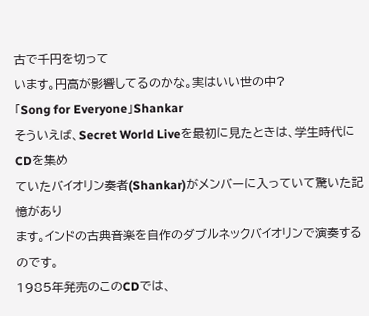古で千円を切って
います。円高が影響してるのかな。実はいい世の中?
「Song for Everyone」Shankar
そういえば、Secret World Liveを最初に見たときは、学生時代にCDを集め
ていたバイオリン奏者(Shankar)がメンバーに入っていて驚いた記憶があり
ます。インドの古典音楽を自作のダブルネックバイオリンで演奏するのです。
1985年発売のこのCDでは、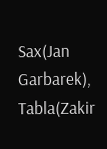Sax(Jan Garbarek), Tabla(Zakir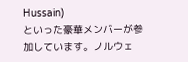Hussain)
といった豪華メンバーが参加しています。ノルウェ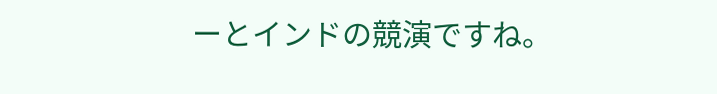ーとインドの競演ですね。